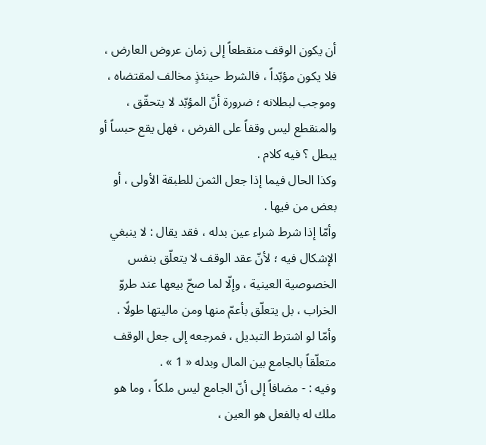أن يكون الوقف منقطعاً إلى زمان عروض العارض ، فلا يكون مؤبّداً ، فالشرط حينئذٍ مخالف لمقتضاه ، وموجب لبطلانه ؛ ضرورة أنّ المؤبّد لا يتحقّق ، والمنقطع ليس وقفاً على الفرض ، فهل يقع حبساً أو يبطل ؟ فيه كلام .
وكذا الحال فيما إذا جعل الثمن للطبقة الأولى ، أو بعض من فيها .
وأمّا إذا شرط شراء عين بدله ، فقد يقال : لا ينبغي الإشكال فيه ؛ لأنّ عقد الوقف لا يتعلّق بنفس الخصوصية العينية ، وإلّا لما صحّ بيعها عند طروّ الخراب ، بل يتعلّق بأعمّ منها ومن ماليتها طولًا .
وأمّا لو اشترط التبديل ، فمرجعه إلى جعل الوقف متعلّقاً بالجامع بين المال وبدله « 1 » .
وفيه : - مضافاً إلى أنّ الجامع ليس ملكاً ، وما هو ملك له بالفعل هو العين ،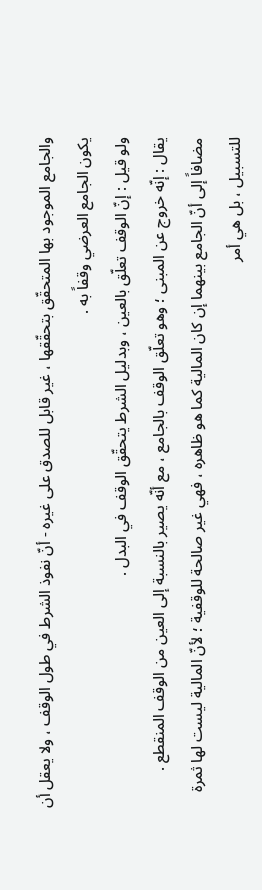والجامع الموجود بها المتحقّق بتحقّقها ، غير قابل للصدق على غيره - أنّ نفوذ الشرط في طول الوقف ، ولا يعقل أن يكون الجامع العرضي وقفاً به .
ولو قيل : إنّ الوقف تعلّق بالعين ، وبدليل الشرط يتحقّق الوقف في البدل .
يقال : إنّه خروج عن المبنى ؛ وهو تعلّق الوقف بالجامع ، مع أنّه يصير بالنسبة إلى العين من الوقف المنقطع .
مضافاً إلى أنّ الجامع بينهما إن كان المالية كما هو ظاهره ، فهي غير صالحة للوقفية ؛ لأنّ المالية ليست لها ثمرة للتسبيل ، بل هي أمر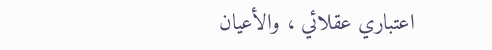اعتباري عقلائي ، والأعيان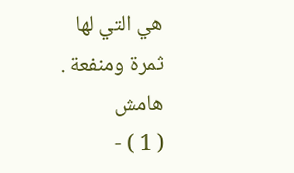هي التي لها ثمرة ومنفعة .
هامش
( 1 ) -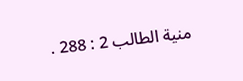منية الطالب 2 : 288 .